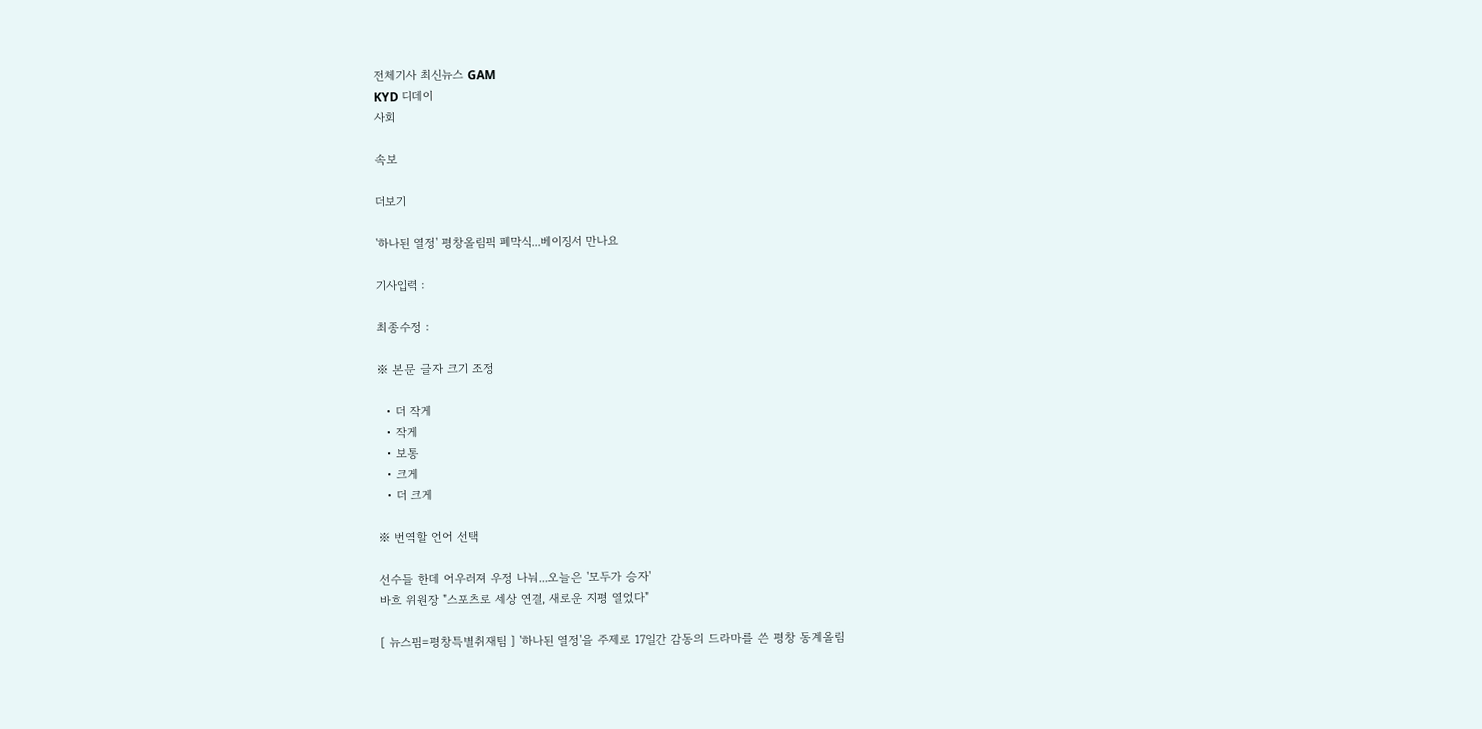전체기사 최신뉴스 GAM
KYD 디데이
사회

속보

더보기

'하나된 열정' 평창올림픽 폐막식...베이징서 만나요

기사입력 :

최종수정 :

※ 본문 글자 크기 조정

  • 더 작게
  • 작게
  • 보통
  • 크게
  • 더 크게

※ 번역할 언어 선택

선수들 한데 어우러져 우정 나눠...오늘은 '모두가 승자'
바흐 위원장 "스포츠로 세상 연결, 새로운 지평 열었다"

[ 뉴스핌=평창특별취재팀 ] '하나된 열정'을 주제로 17일간 감동의 드라마를 쓴 평창 동계올림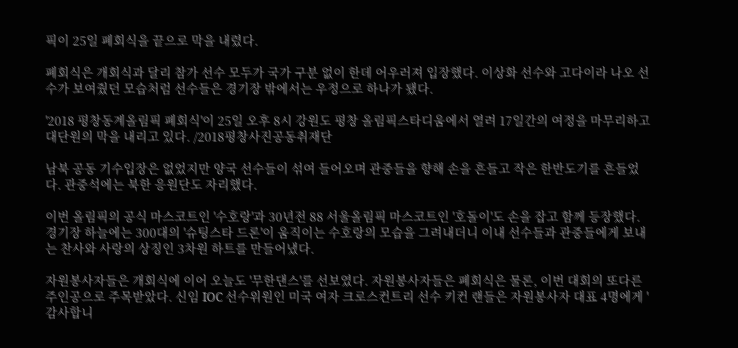픽이 25일 폐회식을 끝으로 막을 내렸다.

폐회식은 개회식과 달리 참가 선수 모두가 국가 구분 없이 한데 어우러져 입장했다. 이상화 선수와 고다이라 나오 선수가 보여줬던 모습처럼 선수들은 경기장 밖에서는 우정으로 하나가 됐다.

'2018 평창동계올림픽 폐회식'이 25일 오후 8시 강원도 평창 올림픽스타디움에서 열려 17일간의 여정을 마무리하고 대단원의 막을 내리고 있다. /2018평창사진공동취재단

남북 공동 기수입장은 없었지만 양국 선수들이 섞여 들어오며 관중들을 향해 손을 흔들고 작은 한반도기를 흔들었다. 관중석에는 북한 응원단도 자리했다.

이번 올림픽의 공식 마스코트인 '수호랑'과 30년전 88 서울올림픽 마스코트인 '호돌이'도 손을 잡고 함께 등장했다. 경기장 하늘에는 300대의 '슈팅스타 드론'이 움직이는 수호랑의 모습을 그려내더니 이내 선수들과 관중들에게 보내는 찬사와 사랑의 상징인 3차원 하트를 만들어냈다.

자원봉사자들은 개회식에 이어 오늘도 '무한댄스'를 선보였다. 자원봉사자들은 폐회식은 물론, 이번 대회의 또다른 주인공으로 주목받았다. 신임 IOC 선수위원인 미국 여자 크로스컨트리 선수 키컨 랜들은 자원봉사자 대표 4명에게 '감사합니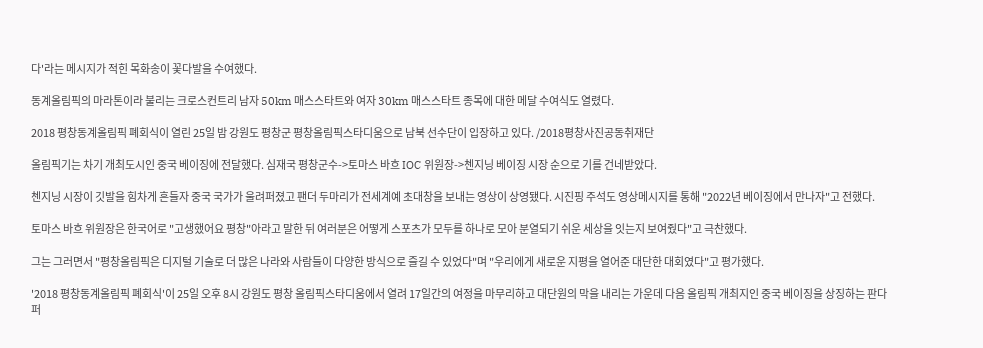다'라는 메시지가 적힌 목화송이 꽃다발을 수여했다.

동계올림픽의 마라톤이라 불리는 크로스컨트리 남자 50km 매스스타트와 여자 30km 매스스타트 종목에 대한 메달 수여식도 열렸다.

2018 평창동계올림픽 폐회식이 열린 25일 밤 강원도 평창군 평창올림픽스타디움으로 남북 선수단이 입장하고 있다. /2018평창사진공동취재단

올림픽기는 차기 개최도시인 중국 베이징에 전달했다. 심재국 평창군수->토마스 바흐 IOC 위원장->첸지닝 베이징 시장 순으로 기를 건네받았다.

첸지닝 시장이 깃발을 힘차게 흔들자 중국 국가가 울려퍼졌고 팬더 두마리가 전세계예 초대창을 보내는 영상이 상영됐다. 시진핑 주석도 영상메시지를 통해 "2022년 베이징에서 만나자"고 전했다.

토마스 바흐 위원장은 한국어로 "고생했어요 평창"아라고 말한 뒤 여러분은 어떻게 스포츠가 모두를 하나로 모아 분열되기 쉬운 세상을 잇는지 보여줬다"고 극찬했다.

그는 그러면서 "평창올림픽은 디지털 기술로 더 많은 나라와 사람들이 다양한 방식으로 즐길 수 있었다"며 "우리에게 새로운 지평을 열어준 대단한 대회였다"고 평가했다.

'2018 평창동계올림픽 폐회식'이 25일 오후 8시 강원도 평창 올림픽스타디움에서 열려 17일간의 여정을 마무리하고 대단원의 막을 내리는 가운데 다음 올림픽 개최지인 중국 베이징을 상징하는 판다 퍼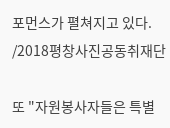포먼스가 펼쳐지고 있다. /2018평창사진공동취재단

또 "자원봉사자들은 특별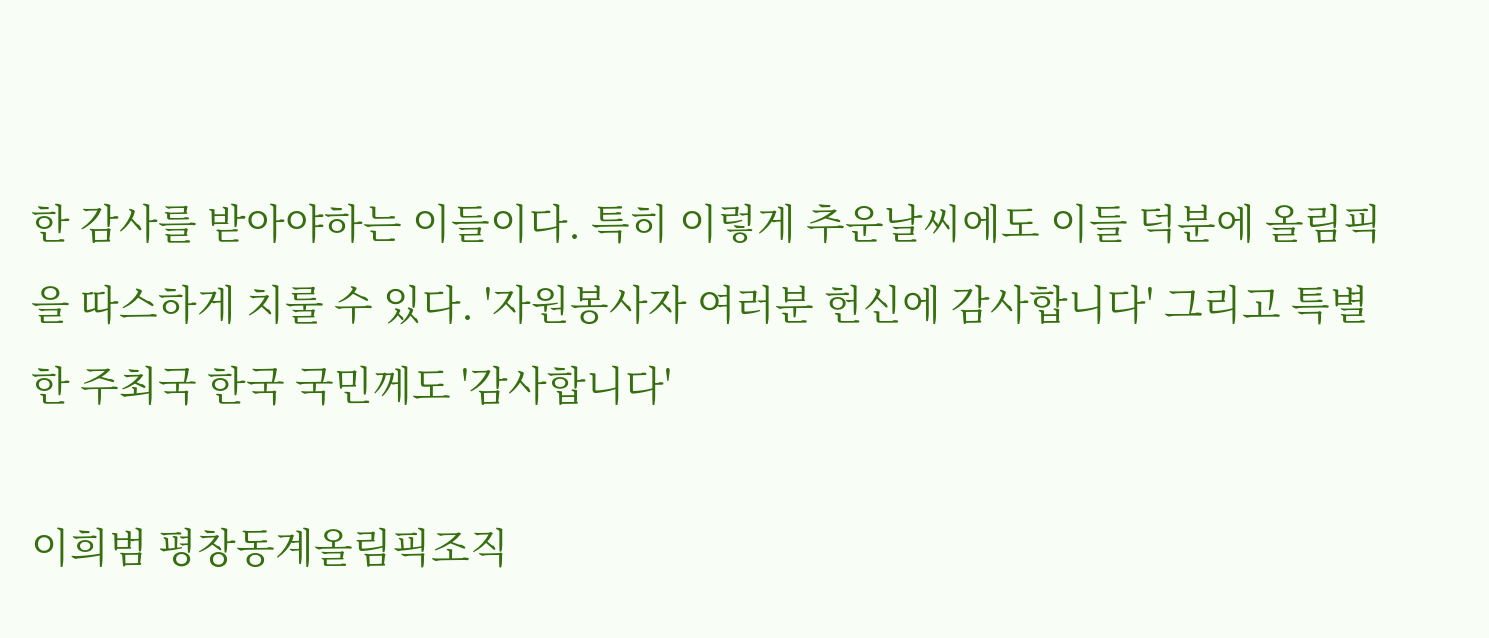한 감사를 받아야하는 이들이다. 특히 이렇게 추운날씨에도 이들 덕분에 올림픽을 따스하게 치룰 수 있다. '자원봉사자 여러분 헌신에 감사합니다' 그리고 특별한 주최국 한국 국민께도 '감사합니다'

이희범 평창동계올림픽조직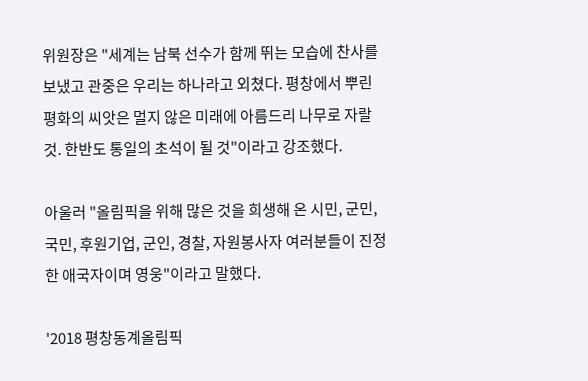위원장은 "세계는 남북 선수가 함께 뛰는 모습에 찬사를 보냈고 관중은 우리는 하나라고 외쳤다. 평창에서 뿌린 평화의 씨앗은 멀지 않은 미래에 아름드리 나무로 자랄 것. 한반도 통일의 초석이 될 것"이라고 강조했다.

아울러 "올림픽을 위해 많은 것을 희생해 온 시민, 군민, 국민, 후원기업, 군인, 경찰, 자원봉사자 여러분들이 진정한 애국자이며 영웅"이라고 말했다.

'2018 평창동계올림픽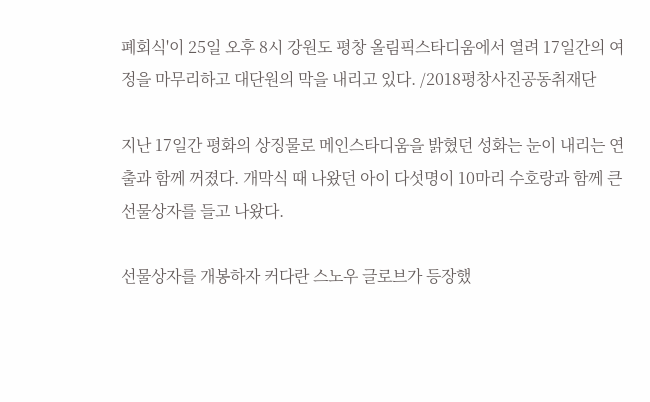폐회식'이 25일 오후 8시 강원도 평창 올림픽스타디움에서 열려 17일간의 여정을 마무리하고 대단원의 막을 내리고 있다. /2018평창사진공동취재단

지난 17일간 평화의 상징물로 메인스타디움을 밝혔던 성화는 눈이 내리는 연출과 함께 꺼졌다. 개막식 때 나왔던 아이 다섯명이 10마리 수호랑과 함께 큰 선물상자를 들고 나왔다.

선물상자를 개봉하자 커다란 스노우 글로브가 등장했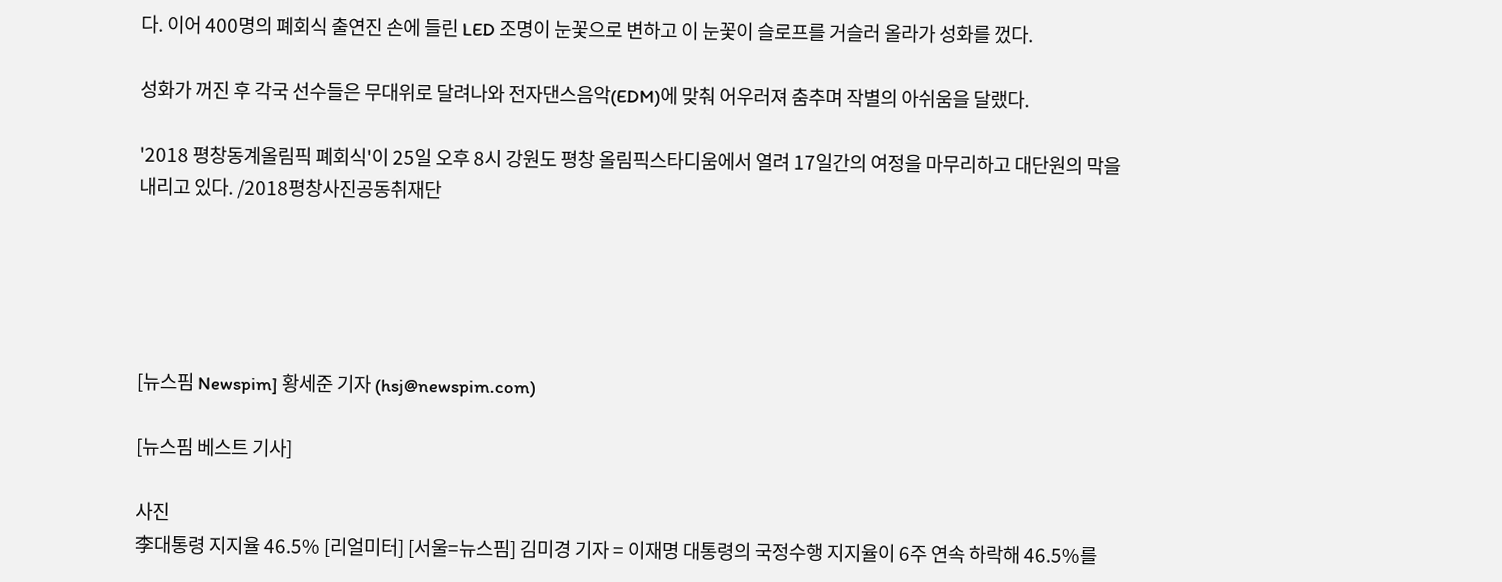다. 이어 400명의 폐회식 출연진 손에 들린 LED 조명이 눈꽃으로 변하고 이 눈꽃이 슬로프를 거슬러 올라가 성화를 껐다.

성화가 꺼진 후 각국 선수들은 무대위로 달려나와 전자댄스음악(EDM)에 맞춰 어우러져 춤추며 작별의 아쉬움을 달랬다.

'2018 평창동계올림픽 폐회식'이 25일 오후 8시 강원도 평창 올림픽스타디움에서 열려 17일간의 여정을 마무리하고 대단원의 막을 내리고 있다. /2018평창사진공동취재단





[뉴스핌 Newspim] 황세준 기자 (hsj@newspim.com)

[뉴스핌 베스트 기사]

사진
李대통령 지지율 46.5% [리얼미터] [서울=뉴스핌] 김미경 기자 = 이재명 대통령의 국정수행 지지율이 6주 연속 하락해 46.5%를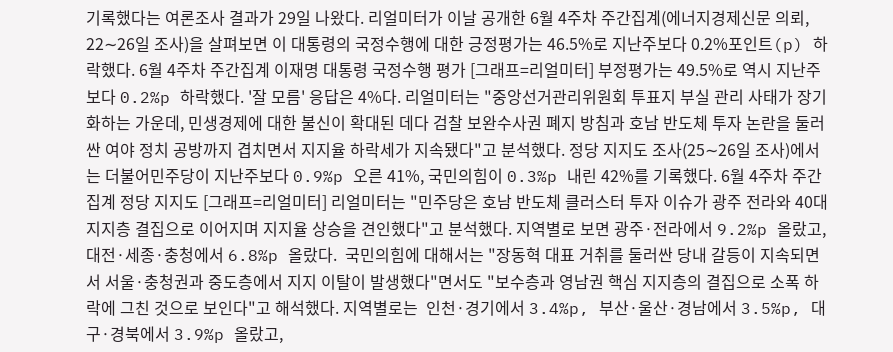기록했다는 여론조사 결과가 29일 나왔다. 리얼미터가 이날 공개한 6월 4주차 주간집계(에너지경제신문 의뢰, 22∼26일 조사)을 살펴보면 이 대통령의 국정수행에 대한 긍정평가는 46.5%로 지난주보다 0.2%포인트(p) 하락했다. 6월 4주차 주간집계 이재명 대통령 국정수행 평가 [그래프=리얼미터] 부정평가는 49.5%로 역시 지난주보다 0.2%p 하락했다. '잘 모름' 응답은 4%다. 리얼미터는 "중앙선거관리위원회 투표지 부실 관리 사태가 장기화하는 가운데, 민생경제에 대한 불신이 확대된 데다 검찰 보완수사권 폐지 방침과 호남 반도체 투자 논란을 둘러싼 여야 정치 공방까지 겹치면서 지지율 하락세가 지속됐다"고 분석했다. 정당 지지도 조사(25∼26일 조사)에서는 더불어민주당이 지난주보다 0.9%p 오른 41%, 국민의힘이 0.3%p 내린 42%를 기록했다. 6월 4주차 주간집계 정당 지지도 [그래프=리얼미터] 리얼미터는 "민주당은 호남 반도체 클러스터 투자 이슈가 광주 전라와 40대 지지층 결집으로 이어지며 지지율 상승을 견인했다"고 분석했다. 지역별로 보면 광주·전라에서 9.2%p 올랐고, 대전·세종·충청에서 6.8%p 올랐다.  국민의힘에 대해서는 "장동혁 대표 거취를 둘러싼 당내 갈등이 지속되면서 서울·충청권과 중도층에서 지지 이탈이 발생했다"면서도 "보수층과 영남권 핵심 지지층의 결집으로 소폭 하락에 그친 것으로 보인다"고 해석했다. 지역별로는  인천·경기에서 3.4%p, 부산·울산·경남에서 3.5%p, 대구·경북에서 3.9%p 올랐고,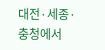대전·세종·충청에서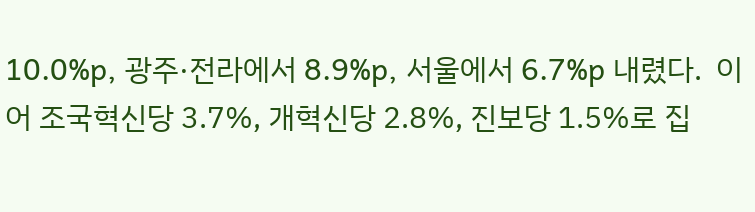10.0%p, 광주·전라에서 8.9%p, 서울에서 6.7%p 내렸다.  이어 조국혁신당 3.7%, 개혁신당 2.8%, 진보당 1.5%로 집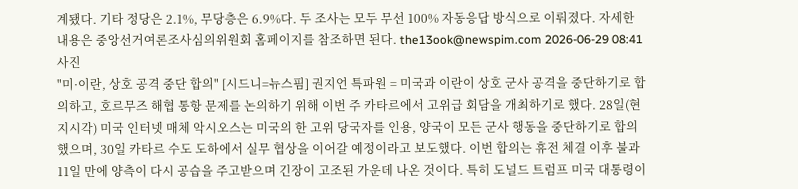계됐다. 기타 정당은 2.1%, 무당층은 6.9%다. 두 조사는 모두 무선 100% 자동응답 방식으로 이뤄졌다. 자세한 내용은 중앙선거여론조사심의위원회 홈페이지를 참조하면 된다. the13ook@newspim.com 2026-06-29 08:41
사진
"미·이란, 상호 공격 중단 합의" [시드니=뉴스핌] 권지언 특파원 = 미국과 이란이 상호 군사 공격을 중단하기로 합의하고, 호르무즈 해협 통항 문제를 논의하기 위해 이번 주 카타르에서 고위급 회담을 개최하기로 했다. 28일(현지시각) 미국 인터넷 매체 악시오스는 미국의 한 고위 당국자를 인용, 양국이 모든 군사 행동을 중단하기로 합의했으며, 30일 카타르 수도 도하에서 실무 협상을 이어갈 예정이라고 보도했다. 이번 합의는 휴전 체결 이후 불과 11일 만에 양측이 다시 공습을 주고받으며 긴장이 고조된 가운데 나온 것이다. 특히 도널드 트럼프 미국 대통령이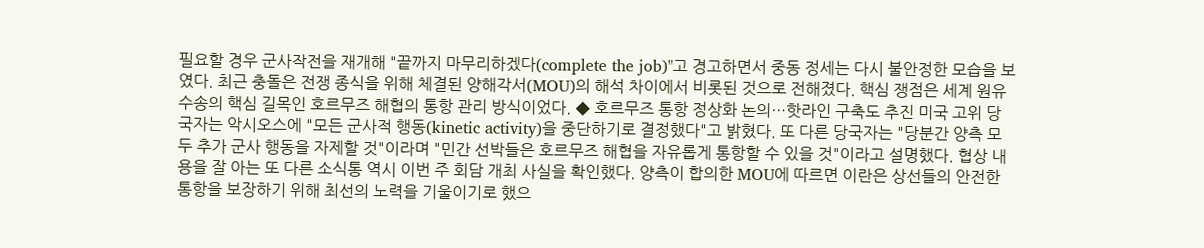필요할 경우 군사작전을 재개해 "끝까지 마무리하겠다(complete the job)"고 경고하면서 중동 정세는 다시 불안정한 모습을 보였다. 최근 충돌은 전쟁 종식을 위해 체결된 양해각서(MOU)의 해석 차이에서 비롯된 것으로 전해졌다. 핵심 쟁점은 세계 원유 수송의 핵심 길목인 호르무즈 해협의 통항 관리 방식이었다. ◆ 호르무즈 통항 정상화 논의…핫라인 구축도 추진 미국 고위 당국자는 악시오스에 "모든 군사적 행동(kinetic activity)을 중단하기로 결정했다"고 밝혔다. 또 다른 당국자는 "당분간 양측 모두 추가 군사 행동을 자제할 것"이라며 "민간 선박들은 호르무즈 해협을 자유롭게 통항할 수 있을 것"이라고 설명했다. 협상 내용을 잘 아는 또 다른 소식통 역시 이번 주 회담 개최 사실을 확인했다. 양측이 합의한 MOU에 따르면 이란은 상선들의 안전한 통항을 보장하기 위해 최선의 노력을 기울이기로 했으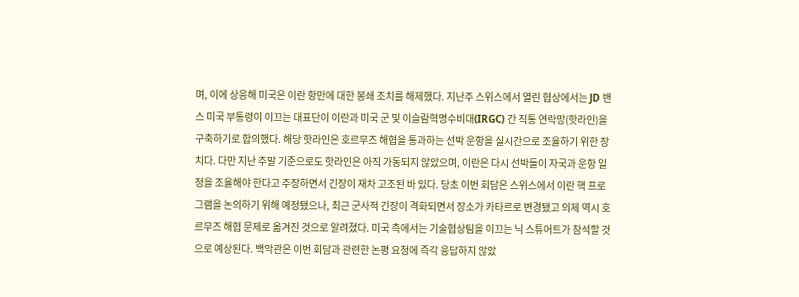며, 이에 상응해 미국은 이란 항만에 대한 봉쇄 조치를 해제했다. 지난주 스위스에서 열린 협상에서는 JD 밴스 미국 부통령이 이끄는 대표단이 이란과 미국 군 및 이슬람혁명수비대(IRGC) 간 직통 연락망(핫라인)을 구축하기로 합의했다. 해당 핫라인은 호르무즈 해협을 통과하는 선박 운항을 실시간으로 조율하기 위한 장치다. 다만 지난 주말 기준으로도 핫라인은 아직 가동되지 않았으며, 이란은 다시 선박들이 자국과 운항 일정을 조율해야 한다고 주장하면서 긴장이 재차 고조된 바 있다. 당초 이번 회담은 스위스에서 이란 핵 프로그램을 논의하기 위해 예정됐으나, 최근 군사적 긴장이 격화되면서 장소가 카타르로 변경됐고 의제 역시 호르무즈 해협 문제로 옮겨진 것으로 알려졌다. 미국 측에서는 기술협상팀을 이끄는 닉 스튜어트가 참석할 것으로 예상된다. 백악관은 이번 회담과 관련한 논평 요청에 즉각 응답하지 않았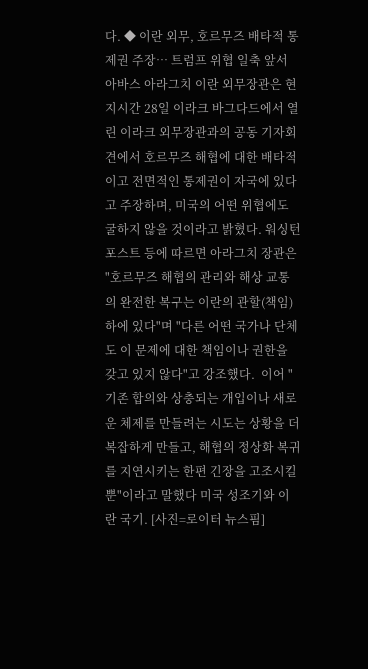다. ◆ 이란 외무, 호르무즈 배타적 통제권 주장… 트럼프 위협 일축 앞서 아바스 아라그치 이란 외무장관은 현지시간 28일 이라크 바그다드에서 열린 이라크 외무장관과의 공동 기자회견에서 호르무즈 해협에 대한 배타적이고 전면적인 통제권이 자국에 있다고 주장하며, 미국의 어떤 위협에도 굴하지 않을 것이라고 밝혔다. 워싱턴포스트 등에 따르면 아라그치 장관은 "호르무즈 해협의 관리와 해상 교통의 완전한 복구는 이란의 관할(책임) 하에 있다"며 "다른 어떤 국가나 단체도 이 문제에 대한 책임이나 권한을 갖고 있지 않다"고 강조했다.  이어 "기존 합의와 상충되는 개입이나 새로운 체제를 만들려는 시도는 상황을 더 복잡하게 만들고, 해협의 정상화 복귀를 지연시키는 한편 긴장을 고조시킬 뿐"이라고 말했다 미국 성조기와 이란 국기. [사진=로이터 뉴스핌]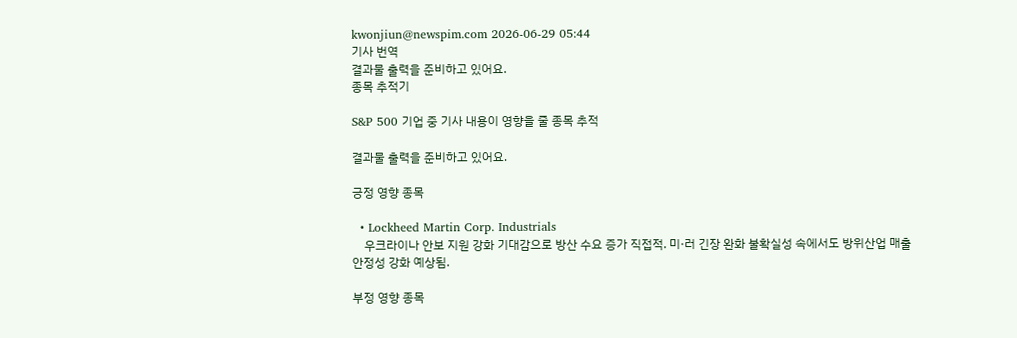kwonjiun@newspim.com 2026-06-29 05:44
기사 번역
결과물 출력을 준비하고 있어요.
종목 추적기

S&P 500 기업 중 기사 내용이 영향을 줄 종목 추적

결과물 출력을 준비하고 있어요.

긍정 영향 종목

  • Lockheed Martin Corp. Industrials
    우크라이나 안보 지원 강화 기대감으로 방산 수요 증가 직접적. 미·러 긴장 완화 불확실성 속에서도 방위산업 매출 안정성 강화 예상됨.

부정 영향 종목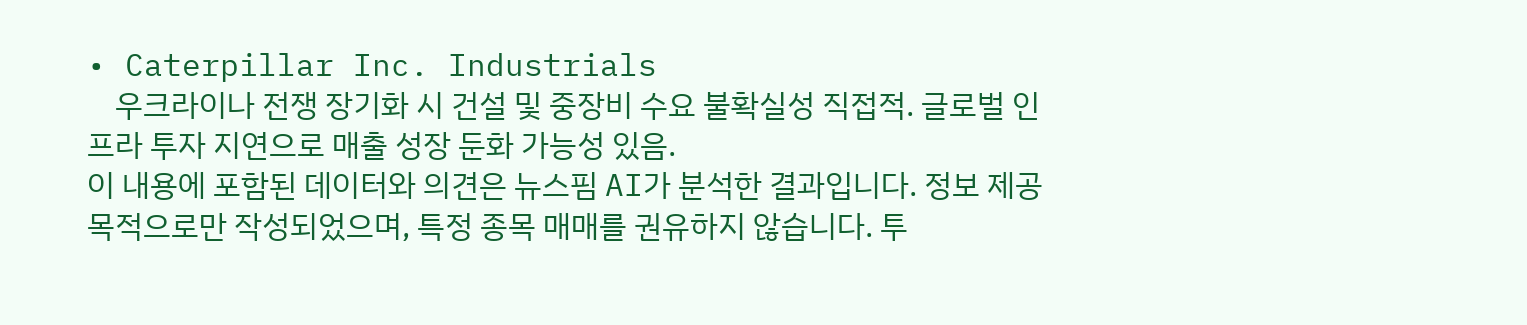• Caterpillar Inc. Industrials
    우크라이나 전쟁 장기화 시 건설 및 중장비 수요 불확실성 직접적. 글로벌 인프라 투자 지연으로 매출 성장 둔화 가능성 있음.
이 내용에 포함된 데이터와 의견은 뉴스핌 AI가 분석한 결과입니다. 정보 제공 목적으로만 작성되었으며, 특정 종목 매매를 권유하지 않습니다. 투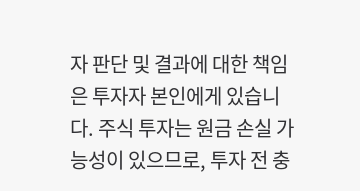자 판단 및 결과에 대한 책임은 투자자 본인에게 있습니다. 주식 투자는 원금 손실 가능성이 있으므로, 투자 전 충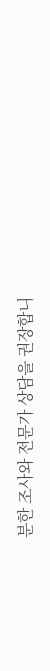분한 조사와 전문가 상담을 권장합니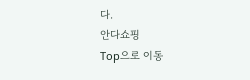다.
안다쇼핑
Top으로 이동